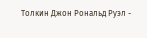Толкин Джон Рональд Руэл -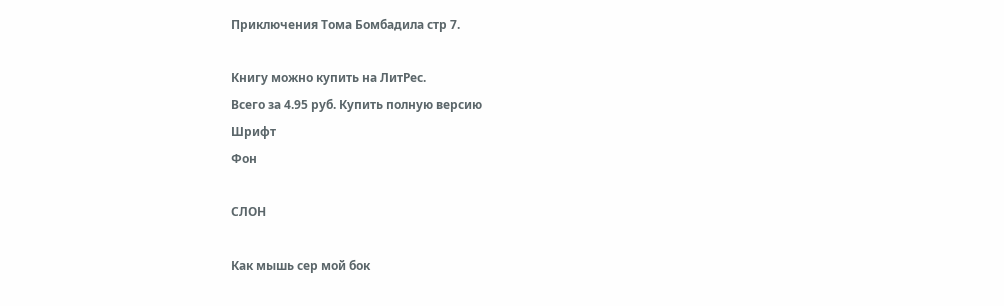Приключения Тома Бомбадила стр 7.

Книгу можно купить на ЛитРес.
Всего за 4.95 руб. Купить полную версию
Шрифт
Фон

СЛОН

Как мышь сер мой бок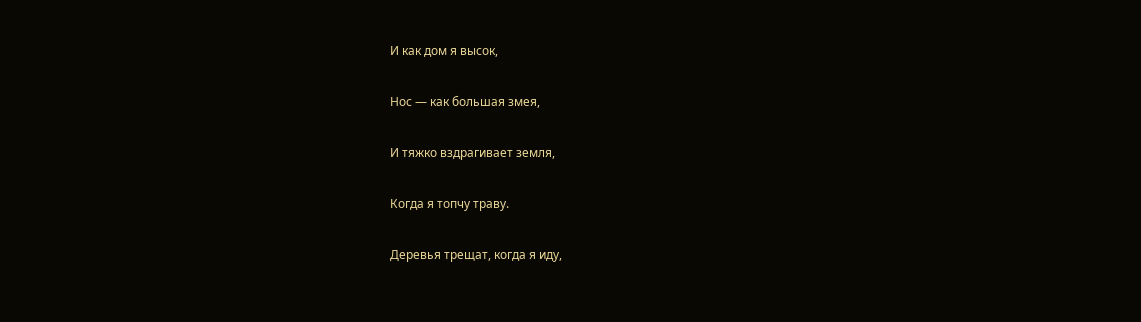И как дом я высок,

Нос — как большая змея,

И тяжко вздрагивает земля,

Когда я топчу траву.

Деревья трещат, когда я иду,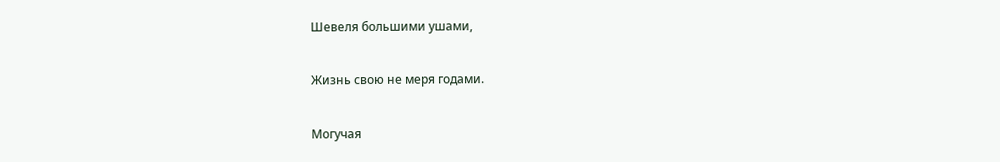Шевеля большими ушами,

Жизнь свою не меря годами.

Могучая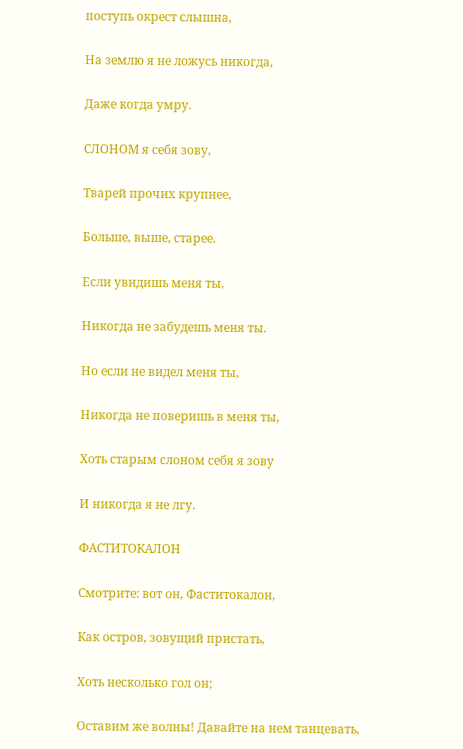поступь окрест слышна,

На землю я не ложусь никогда,

Даже когда умру.

СЛОНОМ я себя зову,

Тварей прочих крупнее,

Больше, выше, старее.

Если увидишь меня ты,

Никогда не забудешь меня ты.

Но если не видел меня ты,

Никогда не поверишь в меня ты,

Хоть старым слоном себя я зову

И никогда я не лгу.

ФАСТИТОКАЛОН

Смотрите: вот он, Фаститокалон,

Как остров, зовущий пристать,

Хоть несколько гол он;

Оставим же волны! Давайте на нем танцевать,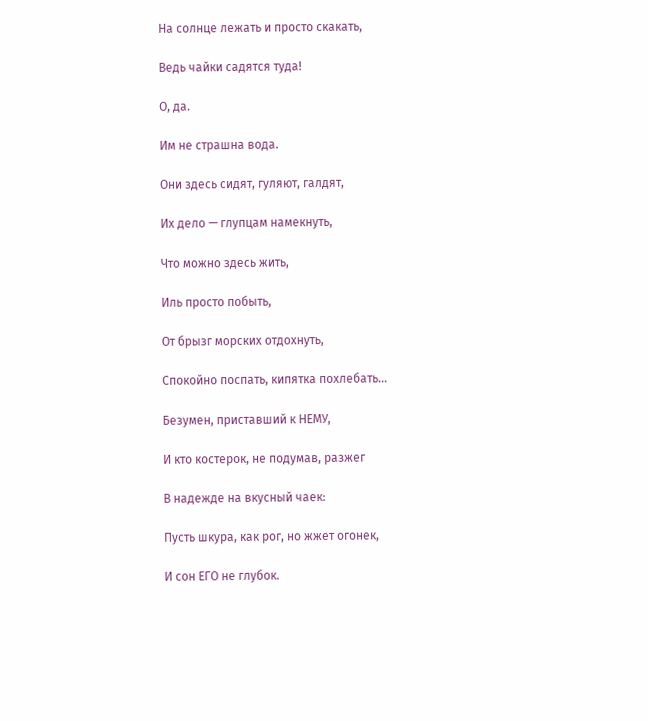На солнце лежать и просто скакать,

Ведь чайки садятся туда!

О, да.

Им не страшна вода.

Они здесь сидят, гуляют, галдят,

Их дело — глупцам намекнуть,

Что можно здесь жить,

Иль просто побыть,

От брызг морских отдохнуть,

Спокойно поспать, кипятка похлебать…

Безумен, приставший к НЕМУ,

И кто костерок, не подумав, разжег

В надежде на вкусный чаек:

Пусть шкура, как рог, но жжет огонек,

И сон ЕГО не глубок.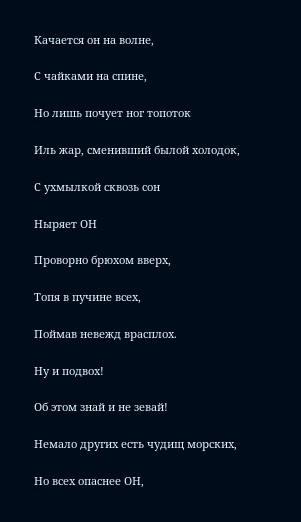Качается он на волне,

С чайками на спине,

Но лишь почует ног топоток

Иль жар, сменивший былой холодок,

С ухмылкой сквозь сон

Ныряет ОН

Проворно брюхом вверх,

Топя в пучине всех,

Поймав невежд врасплох.

Ну и подвох!

Об этом знай и не зевай!

Немало других есть чудищ морских,

Но всех опаснее ОН,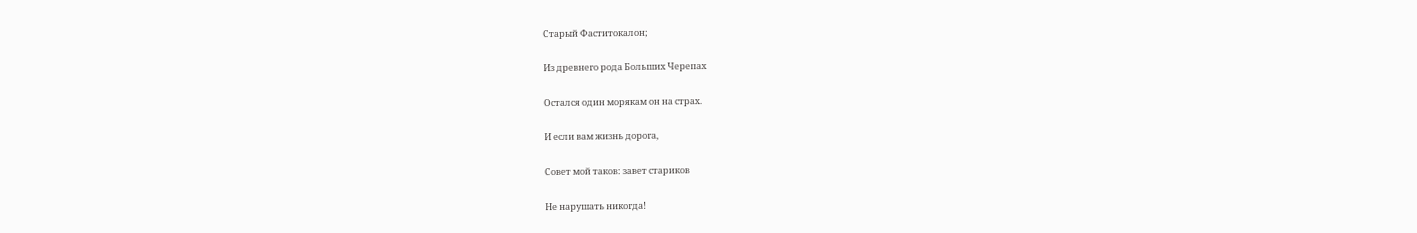Старый Фаститокалон;

Из древнего рода Больших Черепах

Остался один морякам он на страх.

И если вам жизнь дорога,

Совет мой таков: завет стариков

Не нарушать никогда!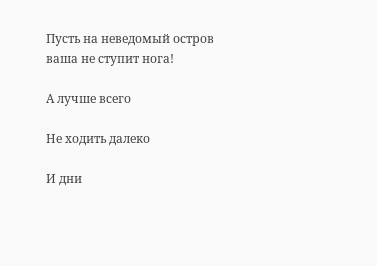Пусть на неведомый остров ваша не ступит нога!

А лучше всего

Не ходить далеко

И дни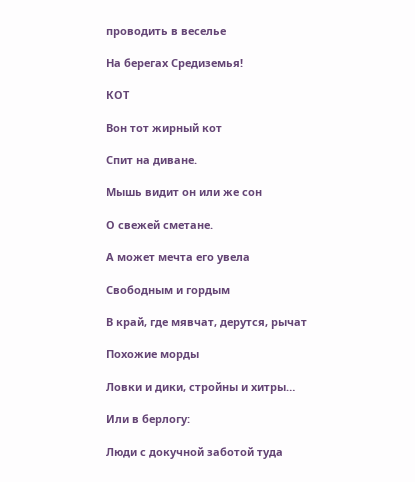проводить в веселье

На берегах Средиземья!

КОТ

Вон тот жирный кот

Спит на диване.

Мышь видит он или же сон

О свежей сметане.

А может мечта его увела

Свободным и гордым

В край, где мявчат, дерутся, рычат

Похожие морды

Ловки и дики, стройны и хитры…

Или в берлогу:

Люди с докучной заботой туда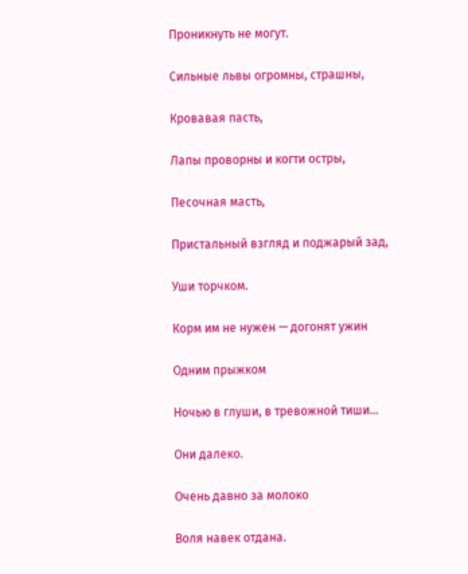Проникнуть не могут.

Сильные львы огромны, страшны,

Кровавая пасть,

Лапы проворны и когти остры,

Песочная масть,

Пристальный взгляд и поджарый зад,

Уши торчком.

Корм им не нужен — догонят ужин

Одним прыжком

Ночью в глуши, в тревожной тиши…

Они далеко.

Очень давно за молоко

Воля навек отдана.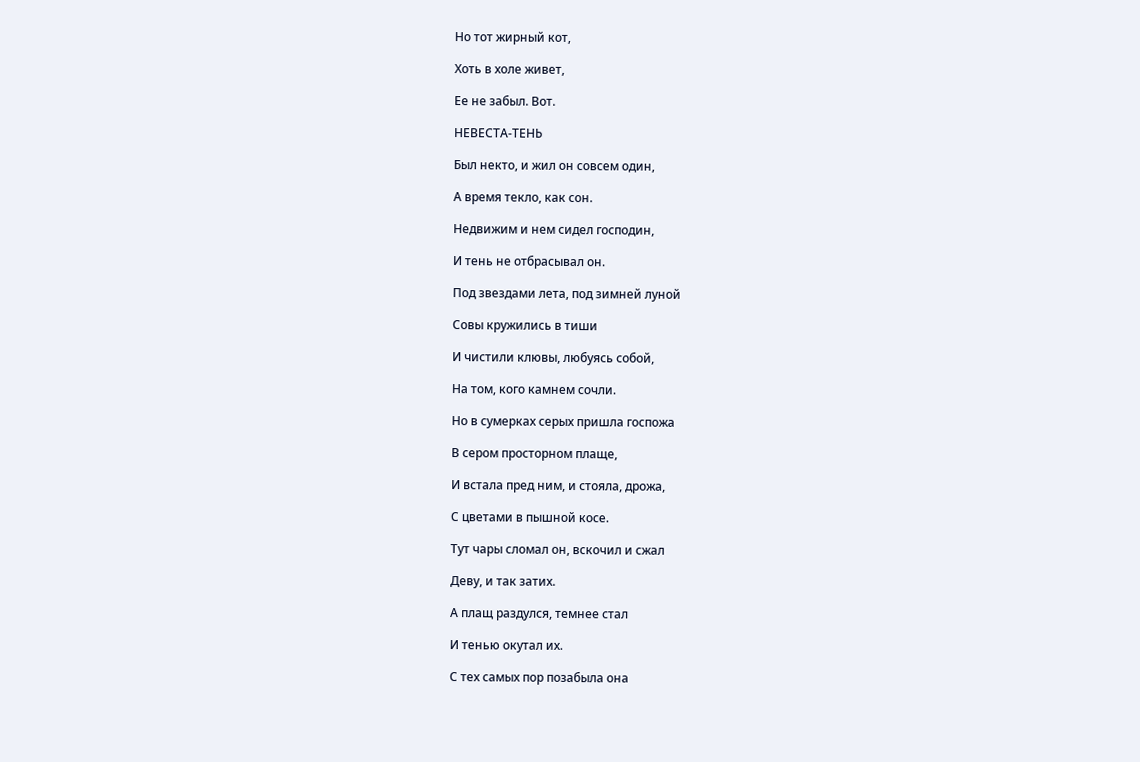Но тот жирный кот,

Хоть в холе живет,

Ее не забыл. Вот.

НЕВЕСТА-ТЕНЬ

Был некто, и жил он совсем один,

А время текло, как сон.

Недвижим и нем сидел господин,

И тень не отбрасывал он.

Под звездами лета, под зимней луной

Совы кружились в тиши

И чистили клювы, любуясь собой,

На том, кого камнем сочли.

Но в сумерках серых пришла госпожа

В сером просторном плаще,

И встала пред ним, и стояла, дрожа,

С цветами в пышной косе.

Тут чары сломал он, вскочил и сжал

Деву, и так затих.

А плащ раздулся, темнее стал

И тенью окутал их.

С тех самых пор позабыла она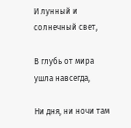И лунный и солнечный свет,

В глубь от мира ушла навсегда,

Ни дня, ни ночи там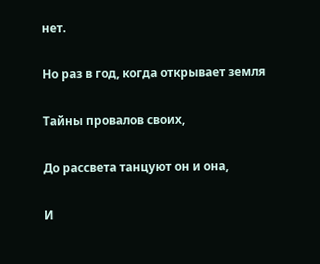нет.

Но раз в год, когда открывает земля

Тайны провалов своих,

До рассвета танцуют он и она,

И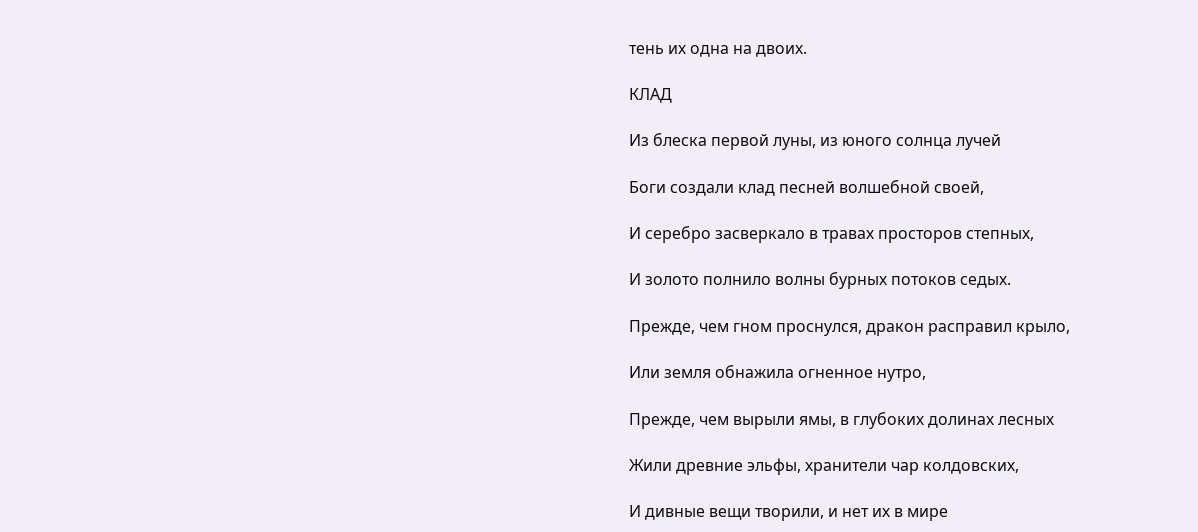тень их одна на двоих.

КЛАД

Из блеска первой луны, из юного солнца лучей

Боги создали клад песней волшебной своей,

И серебро засверкало в травах просторов степных,

И золото полнило волны бурных потоков седых.

Прежде, чем гном проснулся, дракон расправил крыло,

Или земля обнажила огненное нутро,

Прежде, чем вырыли ямы, в глубоких долинах лесных

Жили древние эльфы, хранители чар колдовских,

И дивные вещи творили, и нет их в мире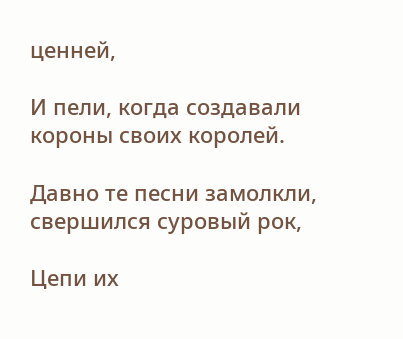ценней,

И пели, когда создавали короны своих королей.

Давно те песни замолкли, свершился суровый рок,

Цепи их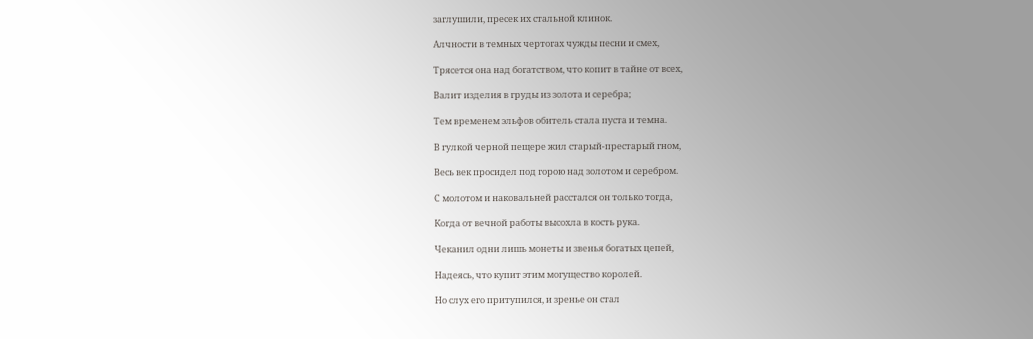заглушили, пресек их стальной клинок.

Алчности в темных чертогах чужды песни и смех,

Трясется она над богатством, что копит в тайне от всех,

Валит изделия в груды из золота и серебра;

Тем временем эльфов обитель стала пуста и темна.

В гулкой черной пещере жил старый-престарый гном,

Весь век просидел под горою над золотом и серебром.

С молотом и наковальней расстался он только тогда,

Когда от вечной работы высохла в кость рука.

Чеканил одни лишь монеты и звенья богатых цепей,

Надеясь, что купит этим могущество королей.

Но слух его притупился, и зренье он стал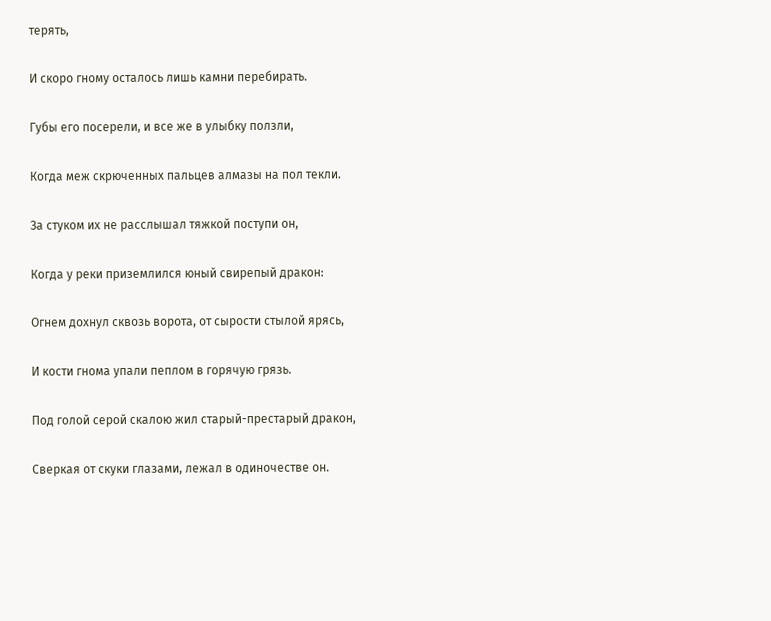терять,

И скоро гному осталось лишь камни перебирать.

Губы его посерели, и все же в улыбку ползли,

Когда меж скрюченных пальцев алмазы на пол текли.

За стуком их не расслышал тяжкой поступи он,

Когда у реки приземлился юный свирепый дракон:

Огнем дохнул сквозь ворота, от сырости стылой ярясь,

И кости гнома упали пеплом в горячую грязь.

Под голой серой скалою жил старый-престарый дракон,

Сверкая от скуки глазами, лежал в одиночестве он.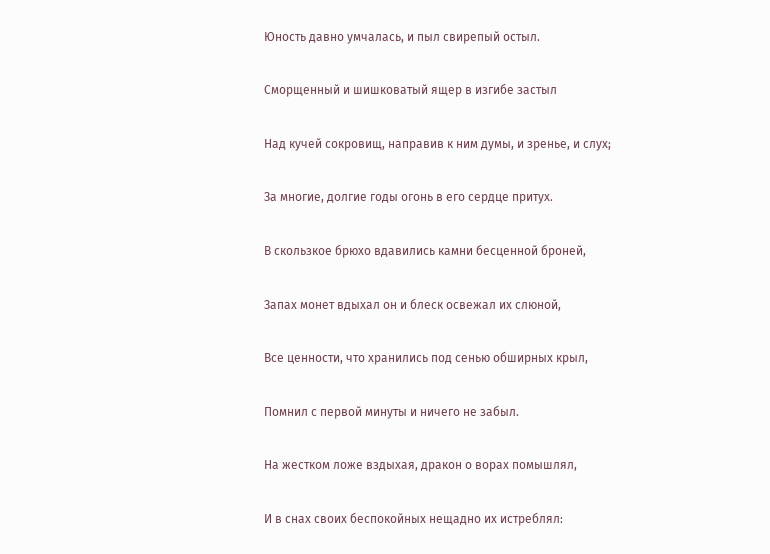Юность давно умчалась, и пыл свирепый остыл.

Сморщенный и шишковатый ящер в изгибе застыл

Над кучей сокровищ, направив к ним думы, и зренье, и слух;

За многие, долгие годы огонь в его сердце притух.

В скользкое брюхо вдавились камни бесценной броней,

Запах монет вдыхал он и блеск освежал их слюной,

Все ценности, что хранились под сенью обширных крыл,

Помнил с первой минуты и ничего не забыл.

На жестком ложе вздыхая, дракон о ворах помышлял,

И в снах своих беспокойных нещадно их истреблял: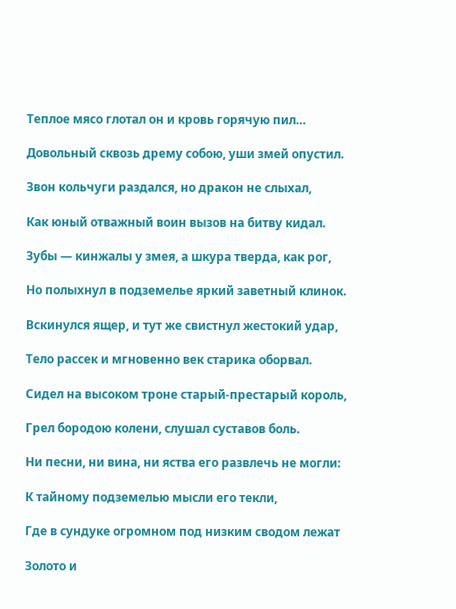Теплое мясо глотал он и кровь горячую пил…

Довольный сквозь дрему собою, уши змей опустил.

Звон кольчуги раздался, но дракон не слыхал,

Как юный отважный воин вызов на битву кидал.

Зубы — кинжалы у змея, а шкура тверда, как рог,

Но полыхнул в подземелье яркий заветный клинок.

Вскинулся ящер, и тут же свистнул жестокий удар,

Тело рассек и мгновенно век старика оборвал.

Сидел на высоком троне старый-престарый король,

Грел бородою колени, слушал суставов боль.

Ни песни, ни вина, ни яства его развлечь не могли:

К тайному подземелью мысли его текли,

Где в сундуке огромном под низким сводом лежат

Золото и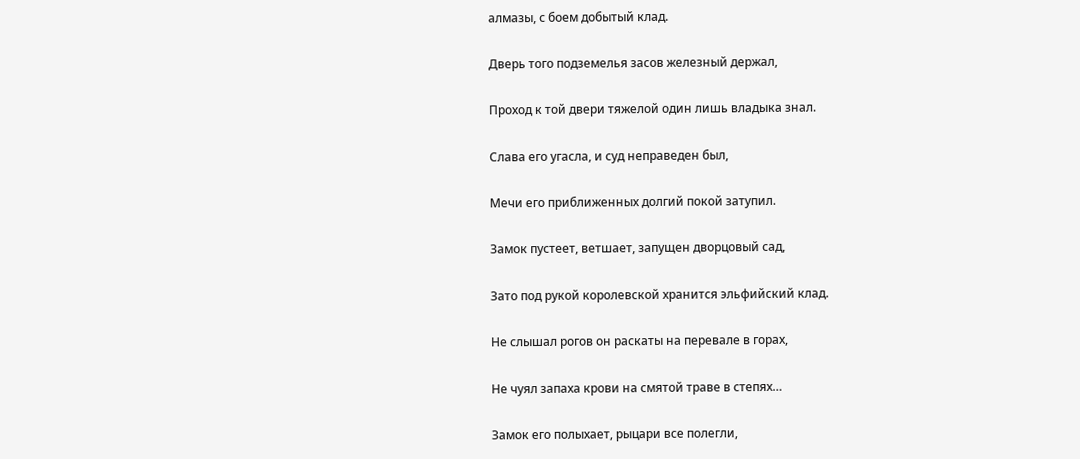алмазы, с боем добытый клад.

Дверь того подземелья засов железный держал,

Проход к той двери тяжелой один лишь владыка знал.

Слава его угасла, и суд неправеден был,

Мечи его приближенных долгий покой затупил.

Замок пустеет, ветшает, запущен дворцовый сад,

Зато под рукой королевской хранится эльфийский клад.

Не слышал рогов он раскаты на перевале в горах,

Не чуял запаха крови на смятой траве в степях…

Замок его полыхает, рыцари все полегли,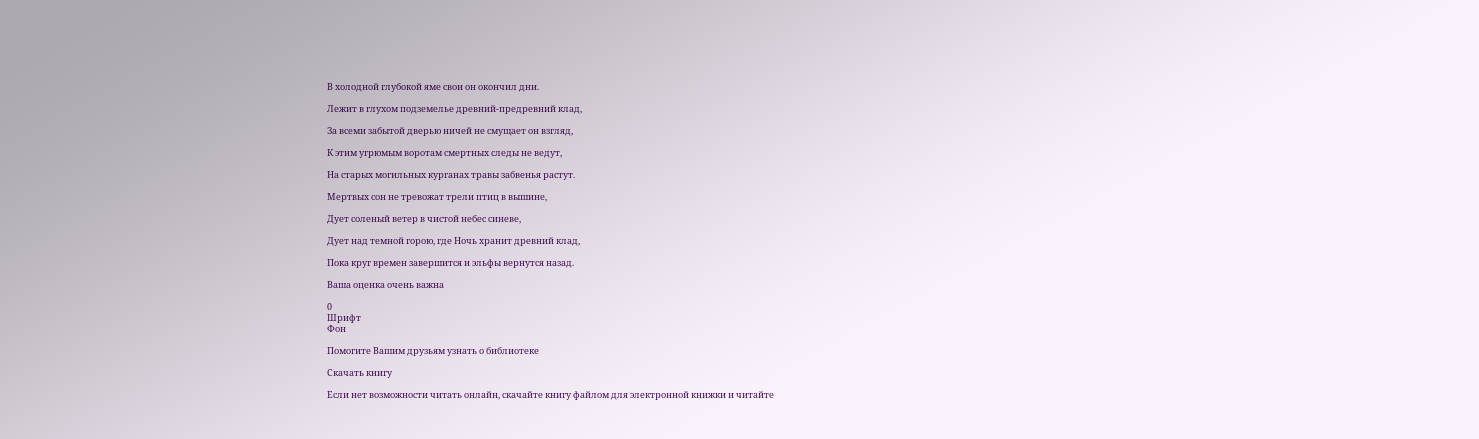В холодной глубокой яме свои он окончил дни.

Лежит в глухом подземелье древний-предревний клад,

За всеми забытой дверью ничей не смущает он взгляд,

К этим угрюмым воротам смертных следы не ведут,

На старых могильных курганах травы забвенья растут.

Мертвых сон не тревожат трели птиц в вышине,

Дует соленый ветер в чистой небес синеве,

Дует над темной горою, где Ночь хранит древний клад,

Пока круг времен завершится и эльфы вернутся назад.

Ваша оценка очень важна

0
Шрифт
Фон

Помогите Вашим друзьям узнать о библиотеке

Скачать книгу

Если нет возможности читать онлайн, скачайте книгу файлом для электронной книжки и читайте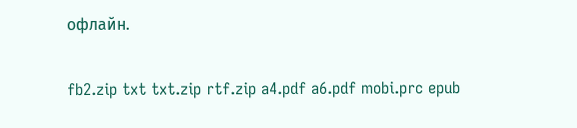офлайн.

fb2.zip txt txt.zip rtf.zip a4.pdf a6.pdf mobi.prc epub